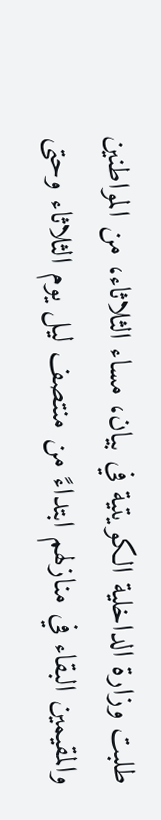طلبت وزارة الداخلية الكويتية في بيان، مساء الثلاثاء، من المواطنين والمقيمين البقاء في منازلهم ابتداءً من منتصف ليل يوم الثلاثاء وحتى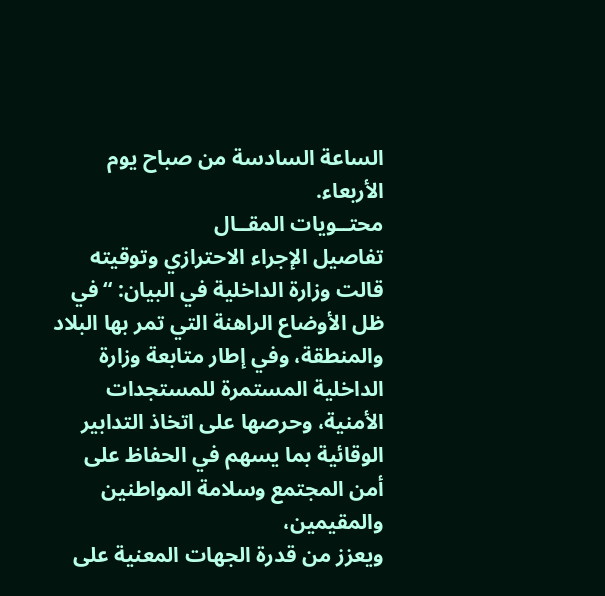الساعة السادسة من صباح يوم الأربعاء.
محتــويات المقــال
تفاصيل الإجراء الاحترازي وتوقيته
قالت وزارة الداخلية في البيان: “في ظل الأوضاع الراهنة التي تمر بها البلاد والمنطقة، وفي إطار متابعة وزارة الداخلية المستمرة للمستجدات الأمنية، وحرصها على اتخاذ التدابير الوقائية بما يسهم في الحفاظ على أمن المجتمع وسلامة المواطنين والمقيمين،
ويعزز من قدرة الجهات المعنية على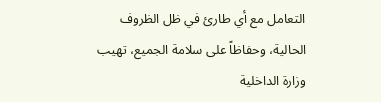التعامل مع أي طارئ في ظل الظروف الحالية، وحفاظاً على سلامة الجميع، تهيب وزارة الداخلية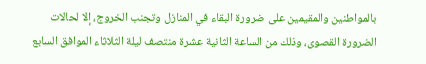بالمواطنين والمقيمين على ضرورة البقاء في المنازل وتجنب الخروج، إلا لحالات الضرورة القصوى، وذلك من الساعة الثانية عشرة منتصف ليلة الثلاثاء الموافق السابع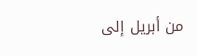من أبريل إلى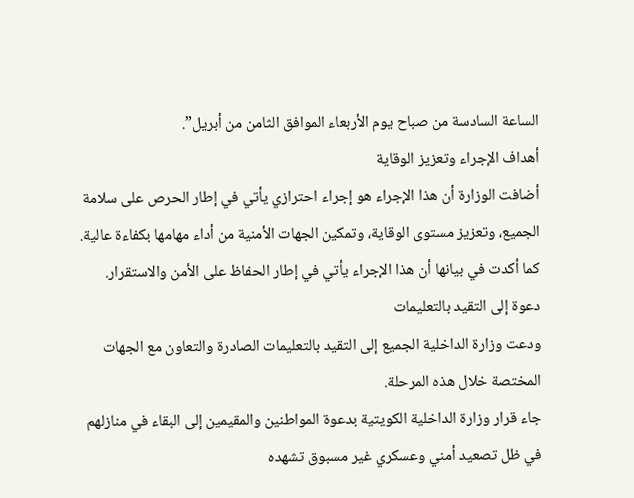الساعة السادسة من صباح يوم الأربعاء الموافق الثامن من أبريل”.
أهداف الإجراء وتعزيز الوقاية
أضافت الوزارة أن هذا الإجراء هو إجراء احترازي يأتي في إطار الحرص على سلامة الجميع، وتعزيز مستوى الوقاية، وتمكين الجهات الأمنية من أداء مهامها بكفاءة عالية. كما أكدت في بيانها أن هذا الإجراء يأتي في إطار الحفاظ على الأمن والاستقرار.
دعوة إلى التقيد بالتعليمات
ودعت وزارة الداخلية الجميع إلى التقيد بالتعليمات الصادرة والتعاون مع الجهات المختصة خلال هذه المرحلة.
جاء قرار وزارة الداخلية الكويتية بدعوة المواطنين والمقيمين إلى البقاء في منازلهم في ظل تصعيد أمني وعسكري غير مسبوق تشهده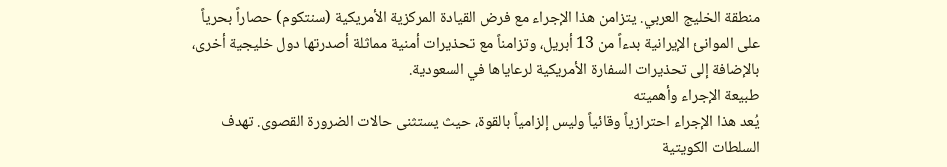منطقة الخليج العربي. يتزامن هذا الإجراء مع فرض القيادة المركزية الأمريكية (سنتكوم) حصاراً بحرياً على الموانئ الإيرانية بدءاً من 13 أبريل، وتزامناً مع تحذيرات أمنية مماثلة أصدرتها دول خليجية أخرى، بالإضافة إلى تحذيرات السفارة الأمريكية لرعاياها في السعودية.
طبيعة الإجراء وأهميته
يُعد هذا الإجراء احترازياً وقائياً وليس إلزامياً بالقوة، حيث يستثنى حالات الضرورة القصوى. تهدف السلطات الكويتية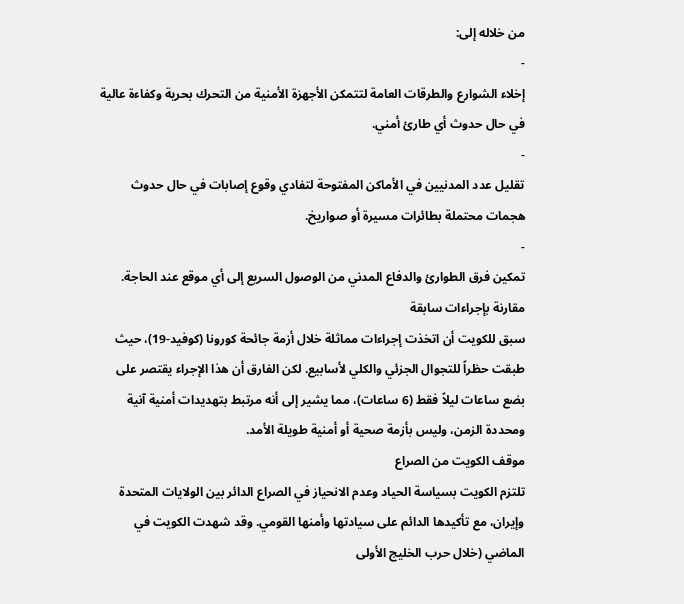من خلاله إلى:
-
إخلاء الشوارع والطرقات العامة لتتمكن الأجهزة الأمنية من التحرك بحرية وكفاءة عالية في حال حدوث أي طارئ أمني.
-
تقليل عدد المدنيين في الأماكن المفتوحة لتفادي وقوع إصابات في حال حدوث هجمات محتملة بطائرات مسيرة أو صواريخ.
-
تمكين فرق الطوارئ والدفاع المدني من الوصول السريع إلى أي موقع عند الحاجة.
مقارنة بإجراءات سابقة
سبق للكويت أن اتخذت إجراءات مماثلة خلال أزمة جائحة كورونا (كوفيد-19)، حيث طبقت حظراً للتجوال الجزئي والكلي لأسابيع. لكن الفارق أن هذا الإجراء يقتصر على بضع ساعات ليلاً فقط (6 ساعات)، مما يشير إلى أنه مرتبط بتهديدات أمنية آنية ومحددة الزمن، وليس بأزمة صحية أو أمنية طويلة الأمد.
موقف الكويت من الصراع
تلتزم الكويت بسياسة الحياد وعدم الانحياز في الصراع الدائر بين الولايات المتحدة وإيران، مع تأكيدها الدائم على سيادتها وأمنها القومي. وقد شهدت الكويت في الماضي (خلال حرب الخليج الأولى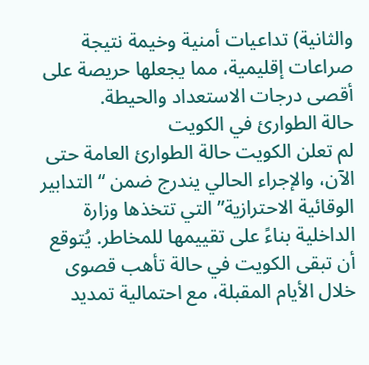والثانية) تداعيات أمنية وخيمة نتيجة صراعات إقليمية، مما يجعلها حريصة على أقصى درجات الاستعداد والحيطة.
حالة الطوارئ في الكويت
لم تعلن الكويت حالة الطوارئ العامة حتى الآن، والإجراء الحالي يندرج ضمن “التدابير الوقائية الاحترازية” التي تتخذها وزارة الداخلية بناءً على تقييمها للمخاطر. يُتوقع أن تبقى الكويت في حالة تأهب قصوى خلال الأيام المقبلة، مع احتمالية تمديد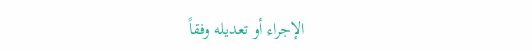الإجراء أو تعديله وفقاً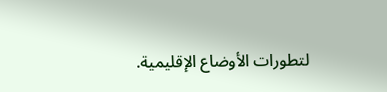لتطورات الأوضاع الإقليمية.